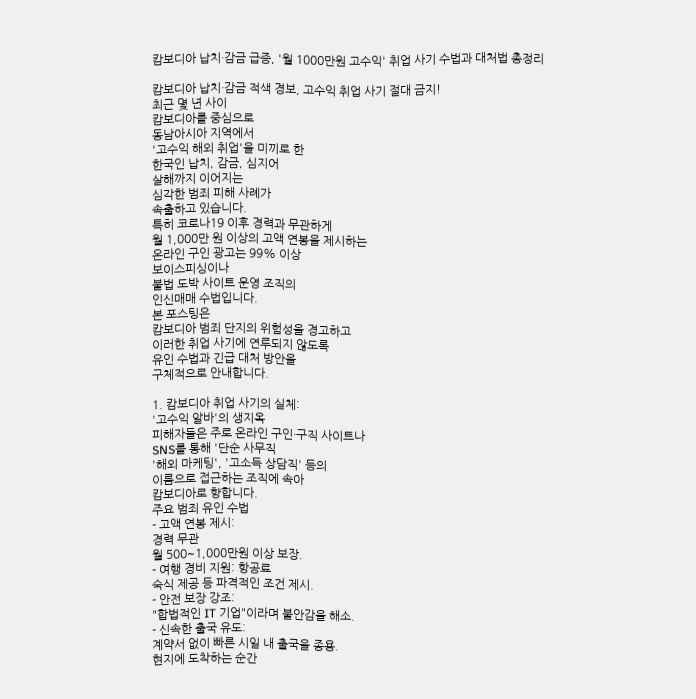캄보디아 납치·감금 급증, '월 1000만원 고수익' 취업 사기 수법과 대처법 총정리

캄보디아 납치·감금 적색 경보, 고수익 취업 사기 절대 금지!
최근 몇 년 사이
캄보디아를 중심으로
동남아시아 지역에서
'고수익 해외 취업'을 미끼로 한
한국인 납치, 감금, 심지어
살해까지 이어지는
심각한 범죄 피해 사례가
속출하고 있습니다.
특히 코로나19 이후 경력과 무관하게
월 1,000만 원 이상의 고액 연봉을 제시하는
온라인 구인 광고는 99% 이상
보이스피싱이나
불법 도박 사이트 운영 조직의
인신매매 수법입니다.
본 포스팅은
캄보디아 범죄 단지의 위험성을 경고하고
이러한 취업 사기에 연루되지 않도록
유인 수법과 긴급 대처 방안을
구체적으로 안내합니다.

1. 캄보디아 취업 사기의 실체:
'고수익 알바'의 생지옥
피해자들은 주로 온라인 구인·구직 사이트나
SNS를 통해 '단순 사무직
'해외 마케팅', '고소득 상담직' 등의
이름으로 접근하는 조직에 속아
캄보디아로 향합니다.
주요 범죄 유인 수법
- 고액 연봉 제시:
경력 무관
월 500~1,000만원 이상 보장.
- 여행 경비 지원: 항공료
숙식 제공 등 파격적인 조건 제시.
- 안전 보장 강조:
"합법적인 IT 기업"이라며 불안감을 해소.
- 신속한 출국 유도:
계약서 없이 빠른 시일 내 출국을 종용.
현지에 도착하는 순간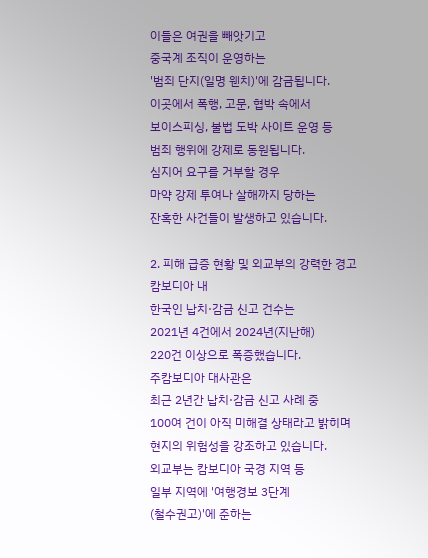이들은 여권을 빼앗기고
중국계 조직이 운영하는
'범죄 단지(일명 웬치)'에 감금됩니다.
이곳에서 폭행, 고문, 협박 속에서
보이스피싱, 불법 도박 사이트 운영 등
범죄 행위에 강제로 동원됩니다.
심지어 요구를 거부할 경우
마약 강제 투여나 살해까지 당하는
잔혹한 사건들이 발생하고 있습니다.

2. 피해 급증 현황 및 외교부의 강력한 경고
캄보디아 내
한국인 납치·감금 신고 건수는
2021년 4건에서 2024년(지난해)
220건 이상으로 폭증했습니다.
주캄보디아 대사관은
최근 2년간 납치·감금 신고 사례 중
100여 건이 아직 미해결 상태라고 밝히며
현지의 위험성을 강조하고 있습니다.
외교부는 캄보디아 국경 지역 등
일부 지역에 '여행경보 3단계
(철수권고)'에 준하는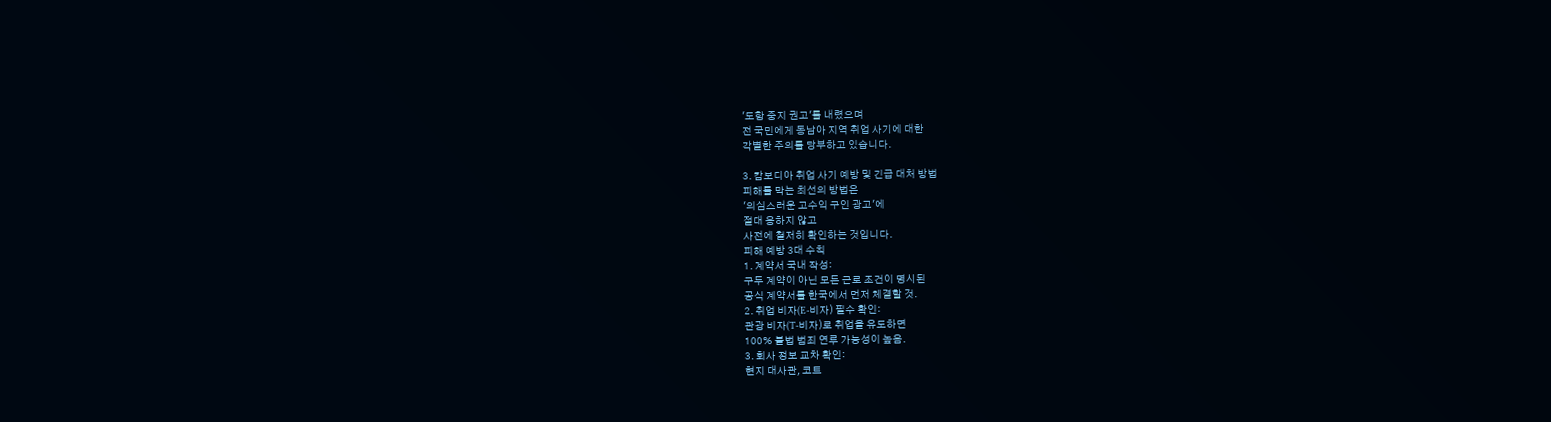'도항 중지 권고'를 내렸으며
전 국민에게 동남아 지역 취업 사기에 대한
각별한 주의를 당부하고 있습니다.

3. 캄보디아 취업 사기 예방 및 긴급 대처 방법
피해를 막는 최선의 방법은
'의심스러운 고수익 구인 광고'에
절대 응하지 않고
사전에 철저히 확인하는 것입니다.
피해 예방 3대 수칙
1. 계약서 국내 작성:
구두 계약이 아닌 모든 근로 조건이 명시된
공식 계약서를 한국에서 먼저 체결할 것.
2. 취업 비자(E-비자) 필수 확인:
관광 비자(T-비자)로 취업을 유도하면
100% 불법 범죄 연루 가능성이 높음.
3. 회사 정보 교차 확인:
현지 대사관, 코트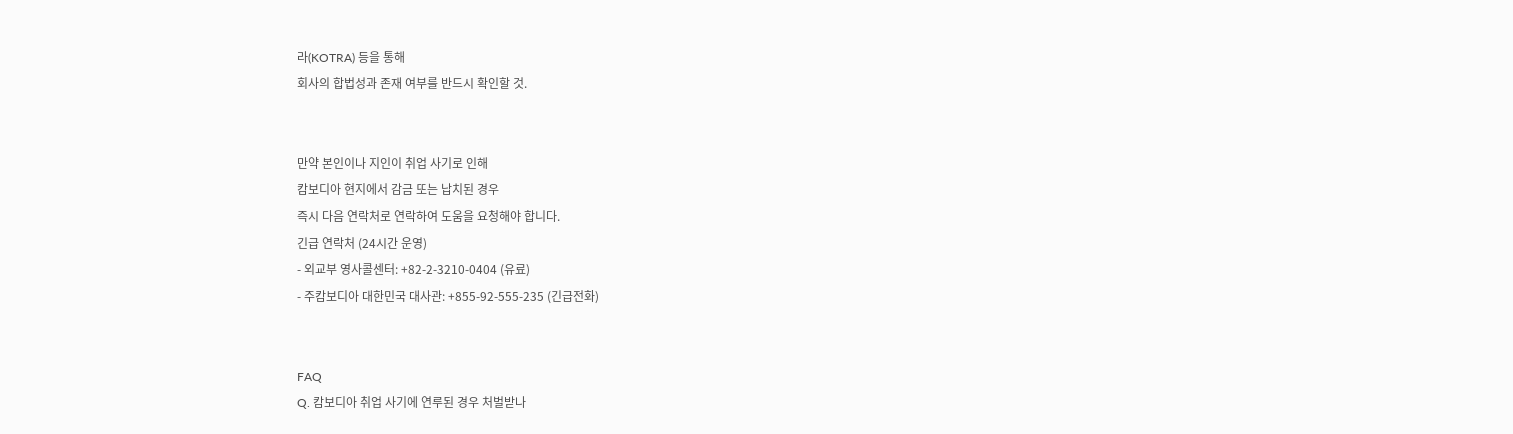라(KOTRA) 등을 통해
회사의 합법성과 존재 여부를 반드시 확인할 것.


만약 본인이나 지인이 취업 사기로 인해
캄보디아 현지에서 감금 또는 납치된 경우
즉시 다음 연락처로 연락하여 도움을 요청해야 합니다.
긴급 연락처 (24시간 운영)
- 외교부 영사콜센터: +82-2-3210-0404 (유료)
- 주캄보디아 대한민국 대사관: +855-92-555-235 (긴급전화)


FAQ
Q. 캄보디아 취업 사기에 연루된 경우 처벌받나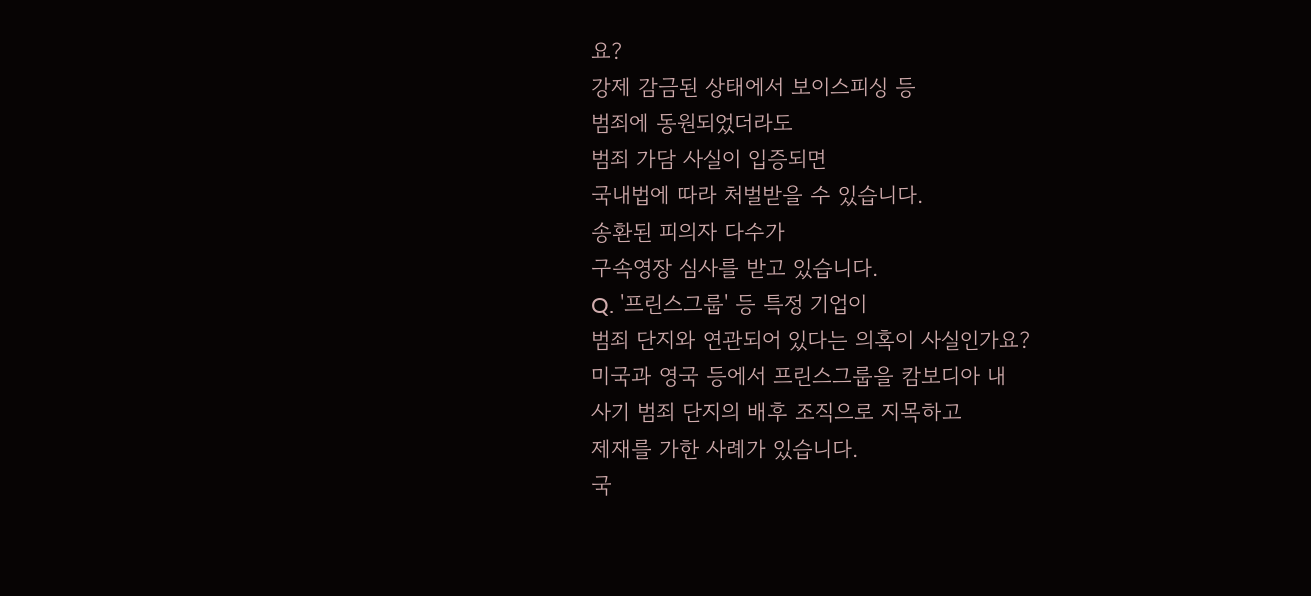요?
강제 감금된 상태에서 보이스피싱 등
범죄에 동원되었더라도
범죄 가담 사실이 입증되면
국내법에 따라 처벌받을 수 있습니다.
송환된 피의자 다수가
구속영장 심사를 받고 있습니다.
Q. '프린스그룹' 등 특정 기업이
범죄 단지와 연관되어 있다는 의혹이 사실인가요?
미국과 영국 등에서 프린스그룹을 캄보디아 내
사기 범죄 단지의 배후 조직으로 지목하고
제재를 가한 사례가 있습니다.
국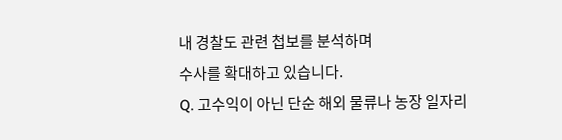내 경찰도 관련 첩보를 분석하며
수사를 확대하고 있습니다.
Q. 고수익이 아닌 단순 해외 물류나 농장 일자리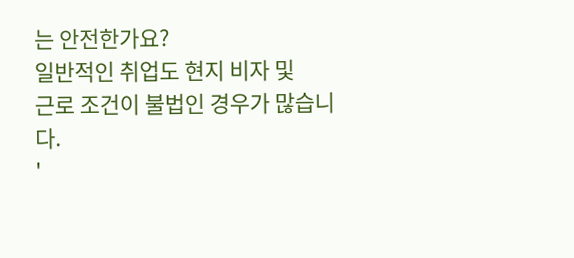는 안전한가요?
일반적인 취업도 현지 비자 및
근로 조건이 불법인 경우가 많습니다.
'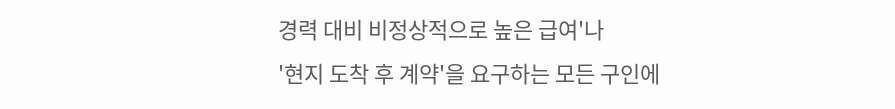경력 대비 비정상적으로 높은 급여'나
'현지 도착 후 계약'을 요구하는 모든 구인에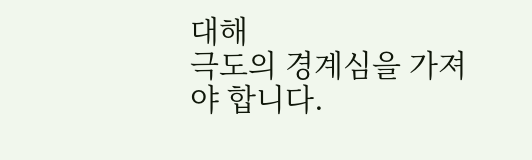대해
극도의 경계심을 가져야 합니다.